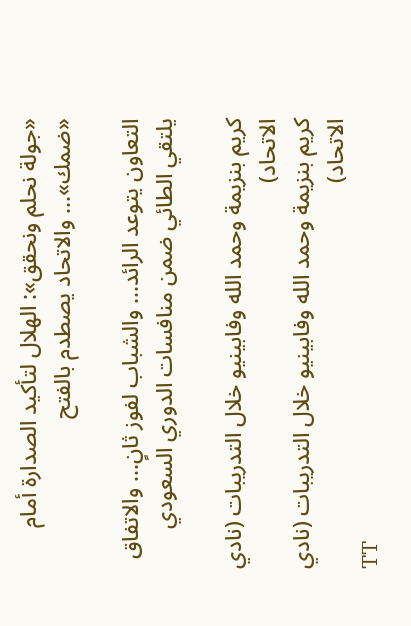«جولة نحلم ونحقق»: الهلال لتأكيد الصدارة أمام «ضمك»... والاتحاد يصطدم بالفتح

التعاون يتوعد الرائد... والشباب لفوز ثانٍ... والاتفاق يلتقي الطائي ضمن منافسات الدوري السعودي

كريم بنزيمة وحمد الله وفابينيو خلال التدريبات (نادي الاتحاد)
كريم بنزيمة وحمد الله وفابينيو خلال التدريبات (نادي الاتحاد)
TT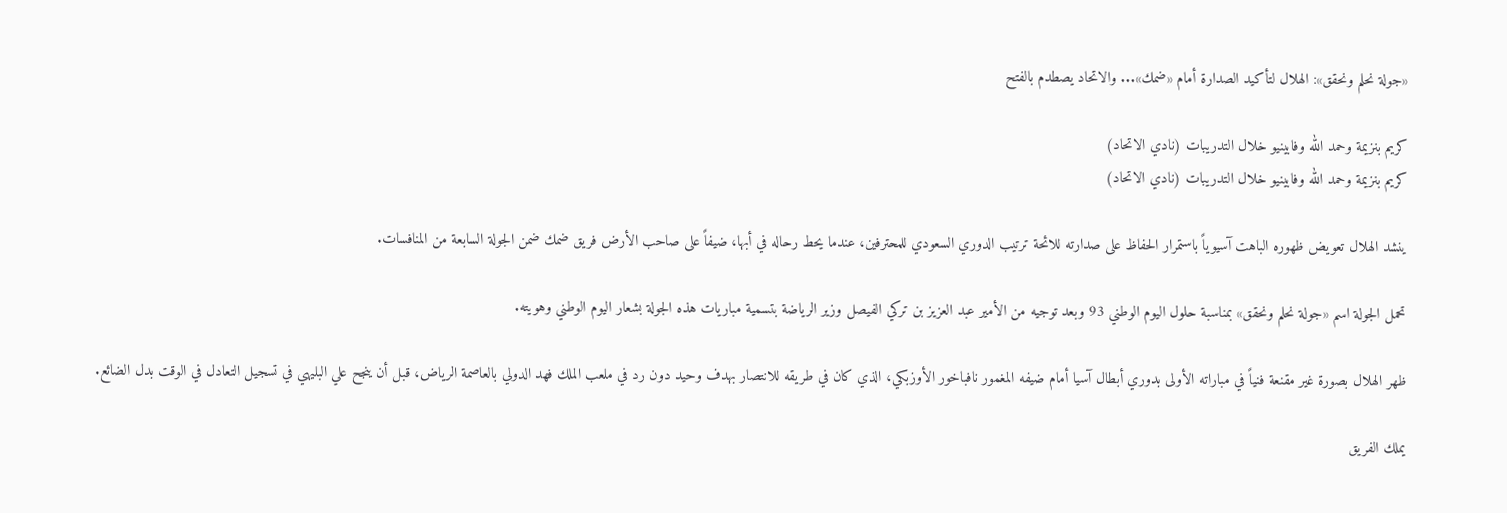«جولة نحلم ونحقق»: الهلال لتأكيد الصدارة أمام «ضمك»... والاتحاد يصطدم بالفتح

كريم بنزيمة وحمد الله وفابينيو خلال التدريبات (نادي الاتحاد)
كريم بنزيمة وحمد الله وفابينيو خلال التدريبات (نادي الاتحاد)

ينشد الهلال تعويض ظهوره الباهت آسيوياً باستمرار الحفاظ على صدارته للائحة ترتيب الدوري السعودي للمحترفين، عندما يحط رحاله في أبها، ضيفاً على صاحب الأرض فريق ضمك ضمن الجولة السابعة من المنافسات.

تحمل الجولة اسم «جولة نحلم ونحقق» بمناسبة حلول اليوم الوطني 93 وبعد توجيه من الأمير عبد العزيز بن تركي الفيصل وزير الرياضة بتسمية مباريات هذه الجولة بشعار اليوم الوطني وهويته.

ظهر الهلال بصورة غير مقنعة فنياً في مباراته الأولى بدوري أبطال آسيا أمام ضيفه المغمور نافباخور الأوزبكي، الذي كان في طريقه للانتصار بهدف وحيد دون رد في ملعب الملك فهد الدولي بالعاصمة الرياض، قبل أن ينجح علي البليهي في تسجيل التعادل في الوقت بدل الضائع.

يملك الفريق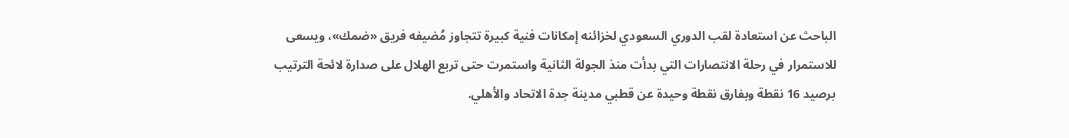الباحث عن استعادة لقب الدوري السعودي لخزائنه إمكانات فنية كبيرة تتجاوز مُضيفه فريق «ضمك»، ويسعى للاستمرار في رحلة الانتصارات التي بدأت منذ الجولة الثانية واستمرت حتى تربع الهلال على صدارة لائحة الترتيب برصيد 16 نقطة وبفارق نقطة وحيدة عن قطبي مدينة جدة الاتحاد والأهلي.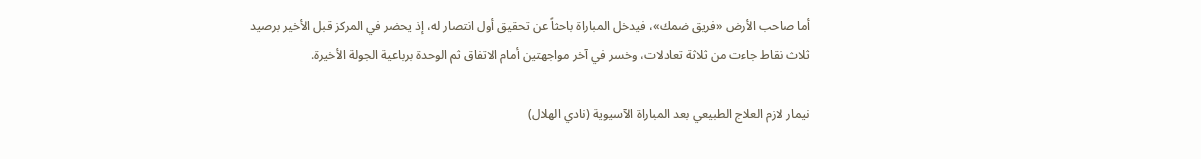أما صاحب الأرض «فريق ضمك»، فيدخل المباراة باحثاً عن تحقيق أول انتصار له، إذ يحضر في المركز قبل الأخير برصيد ثلاث نقاط جاءت من ثلاثة تعادلات، وخسر في آخر مواجهتين أمام الاتفاق ثم الوحدة برباعية الجولة الأخيرة.

نيمار لازم العلاج الطبيعي بعد المباراة الآسيوية (نادي الهلال)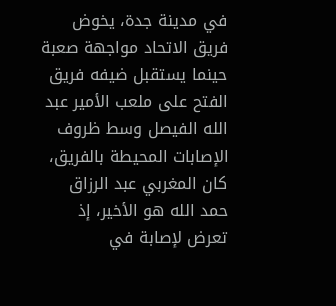في مدينة جدة، يخوض فريق الاتحاد مواجهة صعبة حينما يستقبل ضيفه فريق الفتح على ملعب الأمير عبد الله الفيصل وسط ظروف الإصابات المحيطة بالفريق، كان المغربي عبد الرزاق حمد الله هو الأخير، إذ تعرض لإصابة في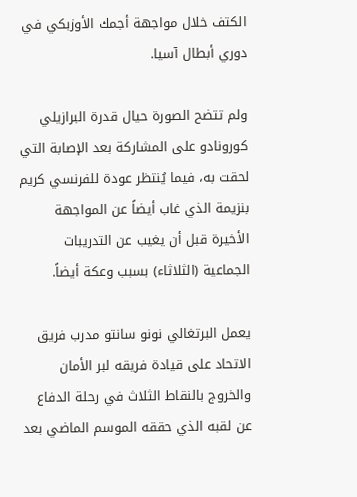الكتف خلال مواجهة أجمك الأوزبكي في دوري أبطال آسيا.

ولم تتضح الصورة حيال قدرة البرازيلي كورونادو على المشاركة بعد الإصابة التي لحقت به، فيما يُنتظر عودة للفرنسي كريم بنزيمة الذي غاب أيضاً عن المواجهة الأخيرة قبل أن يغيب عن التدريبات الجماعية (الثلاثاء) بسبب وعكة أيضاً.

يعمل البرتغالي نونو سانتو مدرب فريق الاتحاد على قيادة فريقه لبر الأمان والخروج بالنقاط الثلاث في رحلة الدفاع عن لقبه الذي حققه الموسم الماضي بعد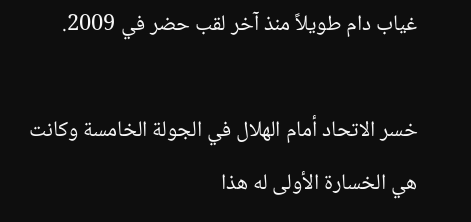غياب دام طويلاً منذ آخر لقب حضر في 2009.

خسر الاتحاد أمام الهلال في الجولة الخامسة وكانت هي الخسارة الأولى له هذا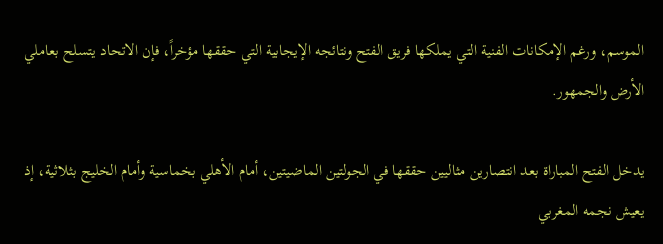الموسم، ورغم الإمكانات الفنية التي يملكها فريق الفتح ونتائجه الإيجابية التي حققها مؤخراً، فإن الاتحاد يتسلح بعاملي الأرض والجمهور.

يدخل الفتح المباراة بعد انتصارين مثاليين حققها في الجولتين الماضيتين، أمام الأهلي بخماسية وأمام الخليج بثلاثية، إذ يعيش نجمه المغربي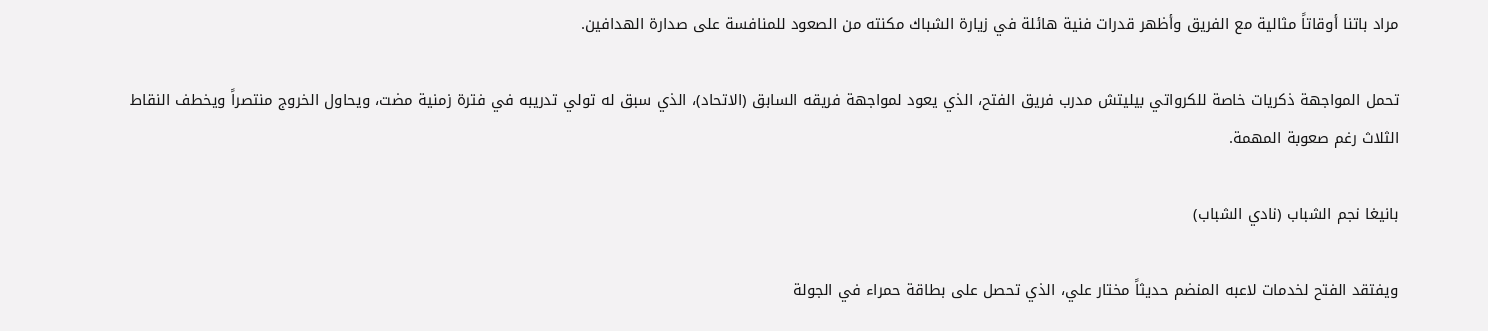مراد باتنا أوقاتاً مثالية مع الفريق وأظهر قدرات فنية هائلة في زيارة الشباك مكنته من الصعود للمنافسة على صدارة الهدافين.

تحمل المواجهة ذكريات خاصة للكرواتي بيليتش مدرب فريق الفتح، الذي يعود لمواجهة فريقه السابق (الاتحاد)، الذي سبق له تولي تدريبه في فترة زمنية مضت، ويحاول الخروج منتصراً ويخطف النقاط الثلاث رغم صعوبة المهمة.

بانيغا نجم الشباب (نادي الشباب)

ويفتقد الفتح لخدمات لاعبه المنضم حديثاً مختار علي، الذي تحصل على بطاقة حمراء في الجولة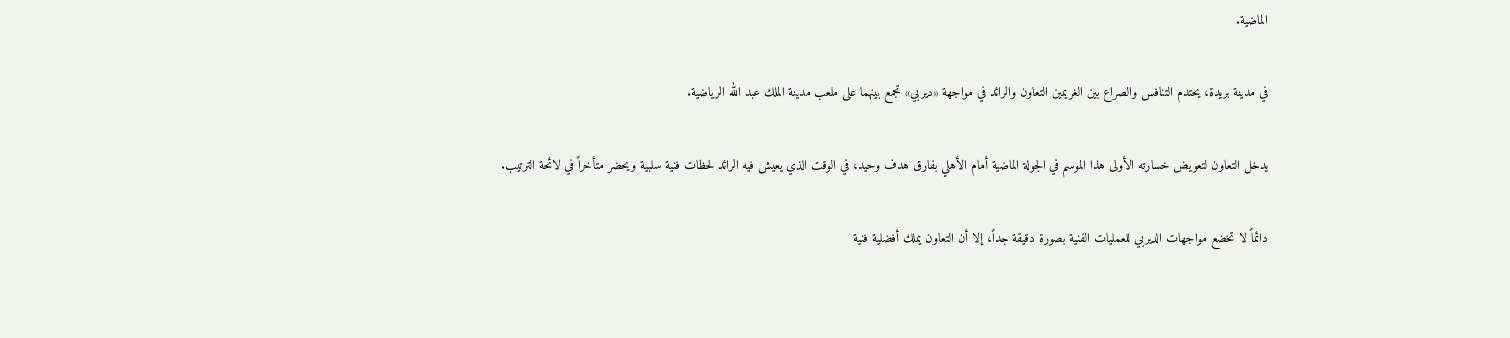الماضية.

في مدينة بريدة، يحتدم التنافس والصراع بين الغريمين التعاون والرائد في مواجهة «ديربي» تجمع بينهما على ملعب مدينة الملك عبد الله الرياضية.

يدخل التعاون لتعويض خسارته الأولى هذا الموسم في الجولة الماضية أمام الأهلي بفارق هدف وحيد، في الوقت الذي يعيش فيه الرائد لحظات فنية سلبية ويحضر متأخراً في لائحة الترتيب.

دائماً لا تخضع مواجهات الديربي للعمليات الفنية بصورة دقيقة جداً، إلا أن التعاون يملك أفضلية فنية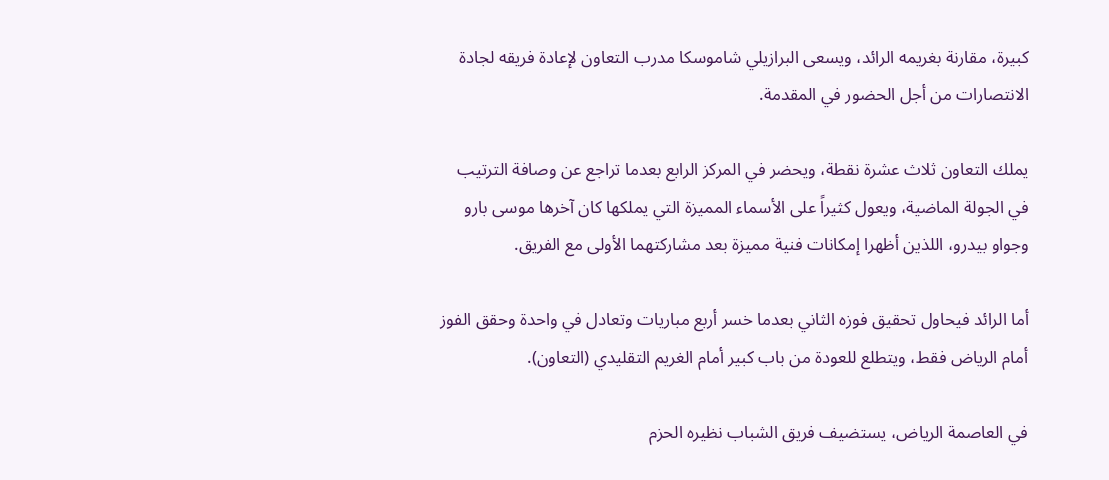كبيرة، مقارنة بغريمه الرائد، ويسعى البرازيلي شاموسكا مدرب التعاون لإعادة فريقه لجادة الانتصارات من أجل الحضور في المقدمة.

يملك التعاون ثلاث عشرة نقطة، ويحضر في المركز الرابع بعدما تراجع عن وصافة الترتيب في الجولة الماضية، ويعول كثيراً على الأسماء المميزة التي يملكها كان آخرها موسى بارو وجواو بيدرو، اللذين أظهرا إمكانات فنية مميزة بعد مشاركتهما الأولى مع الفريق.

أما الرائد فيحاول تحقيق فوزه الثاني بعدما خسر أربع مباريات وتعادل في واحدة وحقق الفوز أمام الرياض فقط، ويتطلع للعودة من باب كبير أمام الغريم التقليدي (التعاون).

في العاصمة الرياض، يستضيف فريق الشباب نظيره الحزم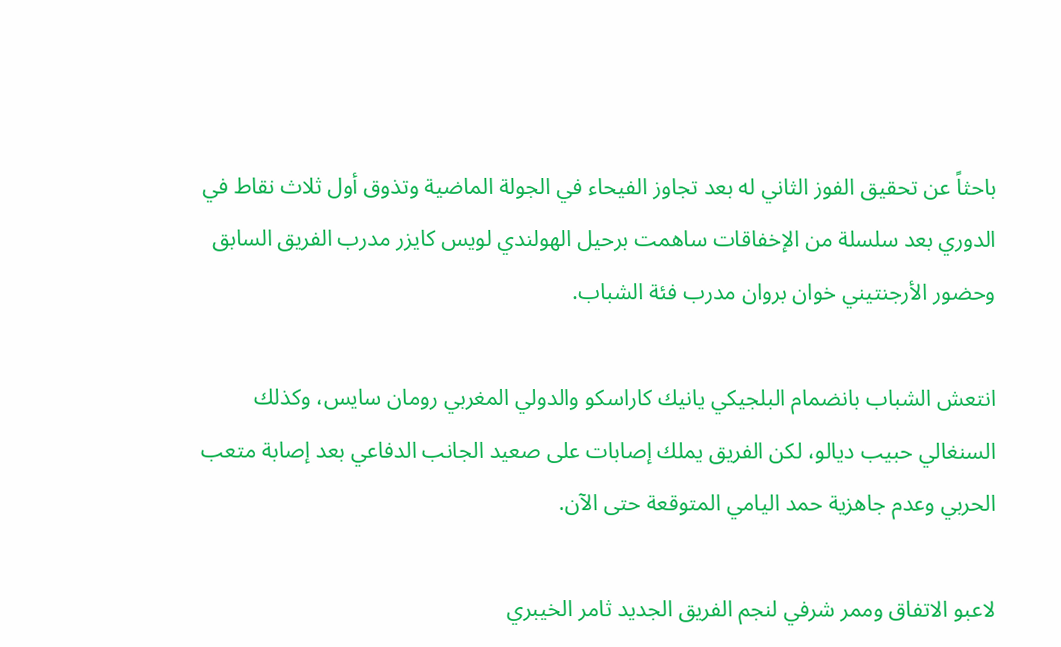باحثاً عن تحقيق الفوز الثاني له بعد تجاوز الفيحاء في الجولة الماضية وتذوق أول ثلاث نقاط في الدوري بعد سلسلة من الإخفاقات ساهمت برحيل الهولندي لويس كايزر مدرب الفريق السابق وحضور الأرجنتيني خوان بروان مدرب فئة الشباب.

انتعش الشباب بانضمام البلجيكي يانيك كاراسكو والدولي المغربي رومان سايس، وكذلك السنغالي حبيب ديالو، لكن الفريق يملك إصابات على صعيد الجانب الدفاعي بعد إصابة متعب الحربي وعدم جاهزية حمد اليامي المتوقعة حتى الآن.

لاعبو الاتفاق وممر شرفي لنجم الفريق الجديد ثامر الخيبري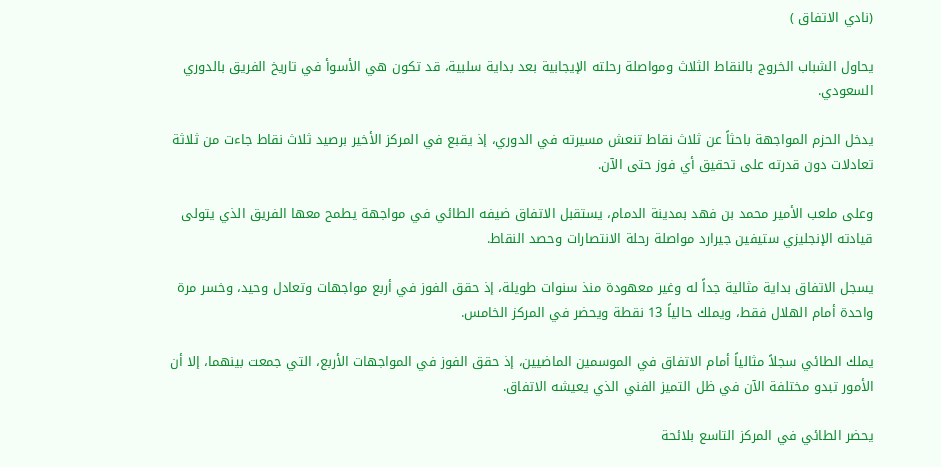(نادي الاتفاق )

يحاول الشباب الخروج بالنقاط الثلاث ومواصلة رحلته الإيجابية بعد بداية سلبية، قد تكون هي الأسوأ في تاريخ الفريق بالدوري السعودي.

يدخل الحزم المواجهة باحثاً عن ثلاث نقاط تنعش مسيرته في الدوري، إذ يقبع في المركز الأخير برصيد ثلاث نقاط جاءت من ثلاثة تعادلات دون قدرته على تحقيق أي فوز حتى الآن.

وعلى ملعب الأمير محمد بن فهد بمدينة الدمام، يستقبل الاتفاق ضيفه الطائي في مواجهة يطمح معها الفريق الذي يتولى قيادته الإنجليزي ستيفين جيرارد مواصلة رحلة الانتصارات وحصد النقاط.

يسجل الاتفاق بداية مثالية جداً له وغير معهودة منذ سنوات طويلة، إذ حقق الفوز في أربع مواجهات وتعادل وحيد، وخسر مرة واحدة أمام الهلال فقط، ويملك حالياً 13 نقطة ويحضر في المركز الخامس.

يملك الطائي سجلاً مثالياً أمام الاتفاق في الموسمين الماضيين، إذ حقق الفوز في المواجهات الأربع، التي جمعت بينهما، إلا أن الأمور تبدو مختلفة الآن في ظل التميز الفني الذي يعيشه الاتفاق.

يحضر الطائي في المركز التاسع بلائحة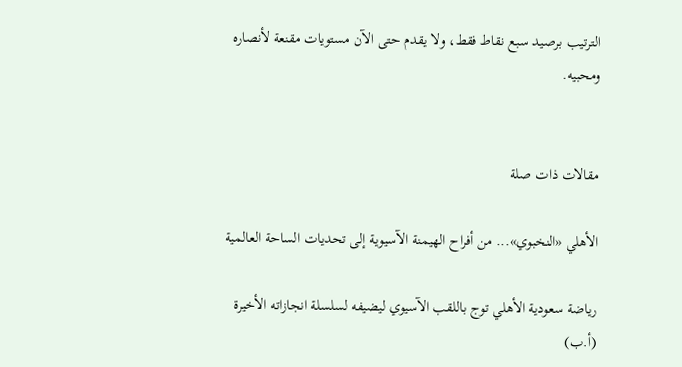الترتيب برصيد سبع نقاط فقط، ولا يقدم حتى الآن مستويات مقنعة لأنصاره ومحبيه.


مقالات ذات صلة

الأهلي «النخبوي»... من أفراح الهيمنة الآسيوية إلى تحديات الساحة العالمية

رياضة سعودية الأهلي توج باللقب الآسيوي ليضيفه لسلسلة انجازاته الأخيرة (أ.ب)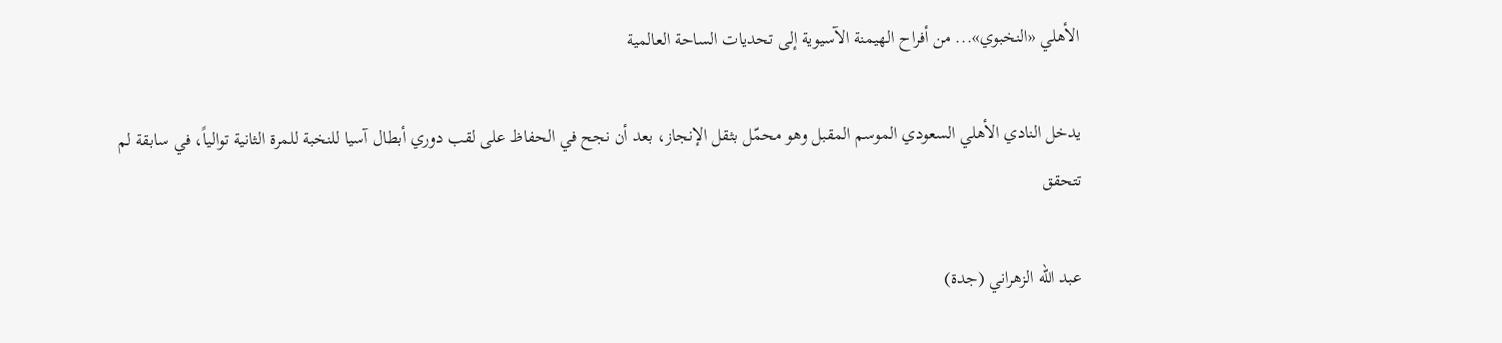الأهلي «النخبوي»... من أفراح الهيمنة الآسيوية إلى تحديات الساحة العالمية

يدخل النادي الأهلي السعودي الموسم المقبل وهو محمّل بثقل الإنجاز، بعد أن نجح في الحفاظ على لقب دوري أبطال آسيا للنخبة للمرة الثانية توالياً، في سابقة لم تتحقق

عبد الله الزهراني (جدة)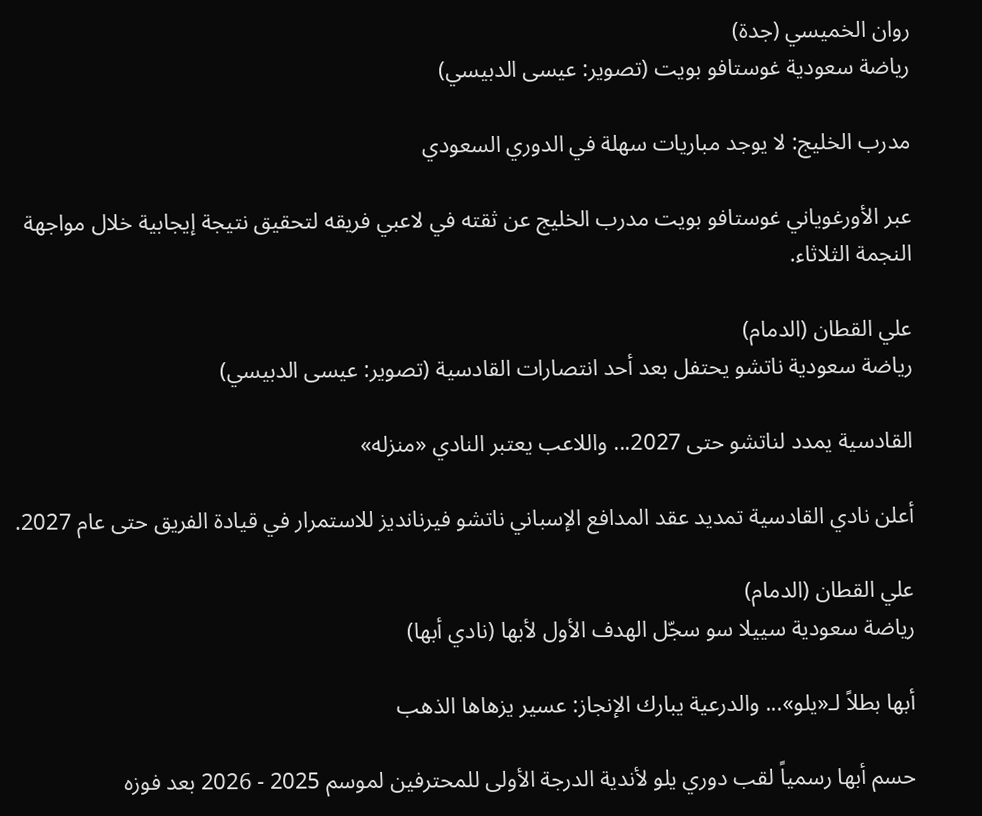روان الخميسي (جدة)
رياضة سعودية غوستافو بويت (تصوير: عيسى الدبيسي)

مدرب الخليج: لا يوجد مباريات سهلة في الدوري السعودي

عبر الأورغوياني غوستافو بويت مدرب الخليج عن ثقته في لاعبي فريقه لتحقيق نتيجة إيجابية خلال مواجهة النجمة الثلاثاء.

علي القطان (الدمام)
رياضة سعودية ناتشو يحتفل بعد أحد انتصارات القادسية (تصوير: عيسى الدبيسي)

القادسية يمدد لناتشو حتى 2027... واللاعب يعتبر النادي «منزله»

أعلن نادي القادسية تمديد عقد المدافع الإسباني ناتشو فيرنانديز للاستمرار في قيادة الفريق حتى عام 2027.

علي القطان (الدمام)
رياضة سعودية سييلا سو سجّل الهدف الأول لأبها (نادي أبها)

أبها بطلاً لـ«يلو»... والدرعية يبارك الإنجاز: عسير يزهاها الذهب

حسم أبها رسمياً لقب دوري يلو لأندية الدرجة الأولى للمحترفين لموسم 2025 - 2026 بعد فوزه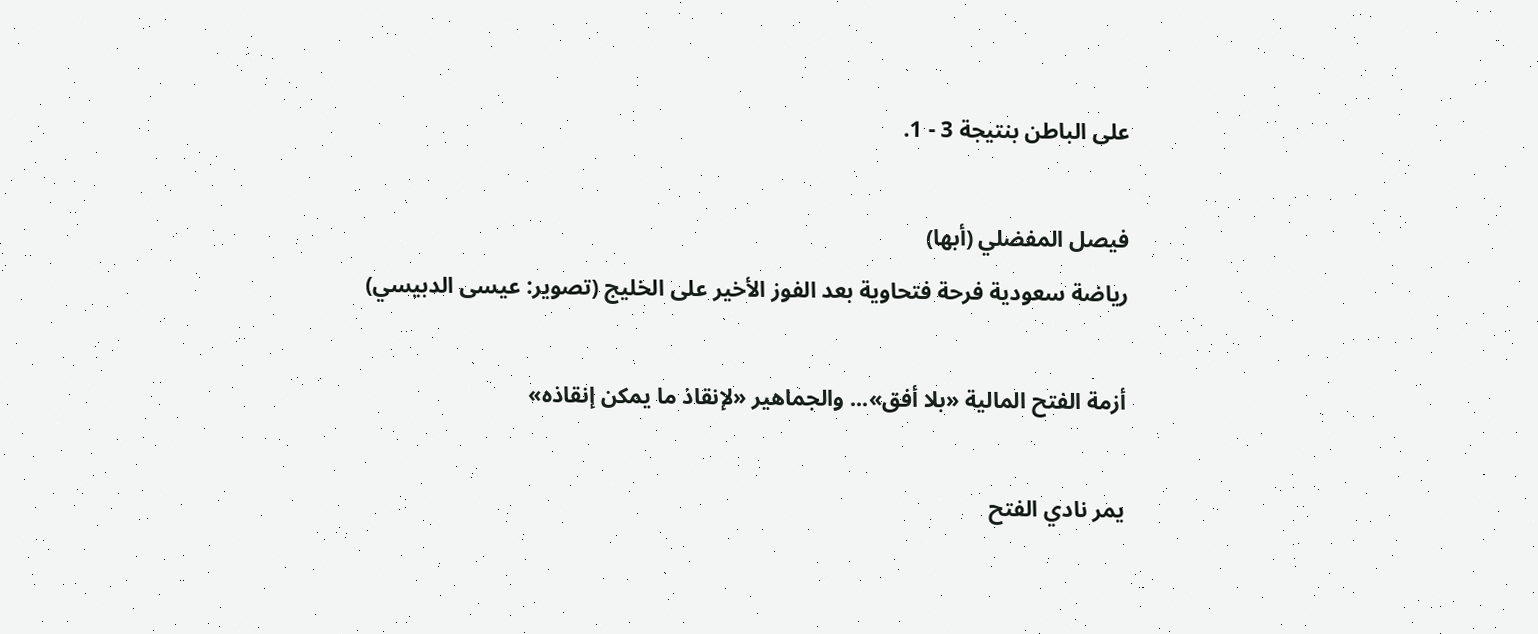على الباطن بنتيجة 3 - 1.

فيصل المفضلي (أبها)
رياضة سعودية فرحة فتحاوية بعد الفوز الأخير على الخليج (تصوير: عيسى الدبيسي)

أزمة الفتح المالية «بلا أفق»... والجماهير «لإنقاذ ما يمكن إنقاذه»

يمر نادي الفتح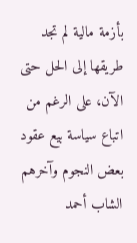بأزمة مالية لم تجد طريقها إلى الحل حتى الآن، على الرغم من اتباع سياسة بيع عقود بعض النجوم وآخرهم الشاب أحمد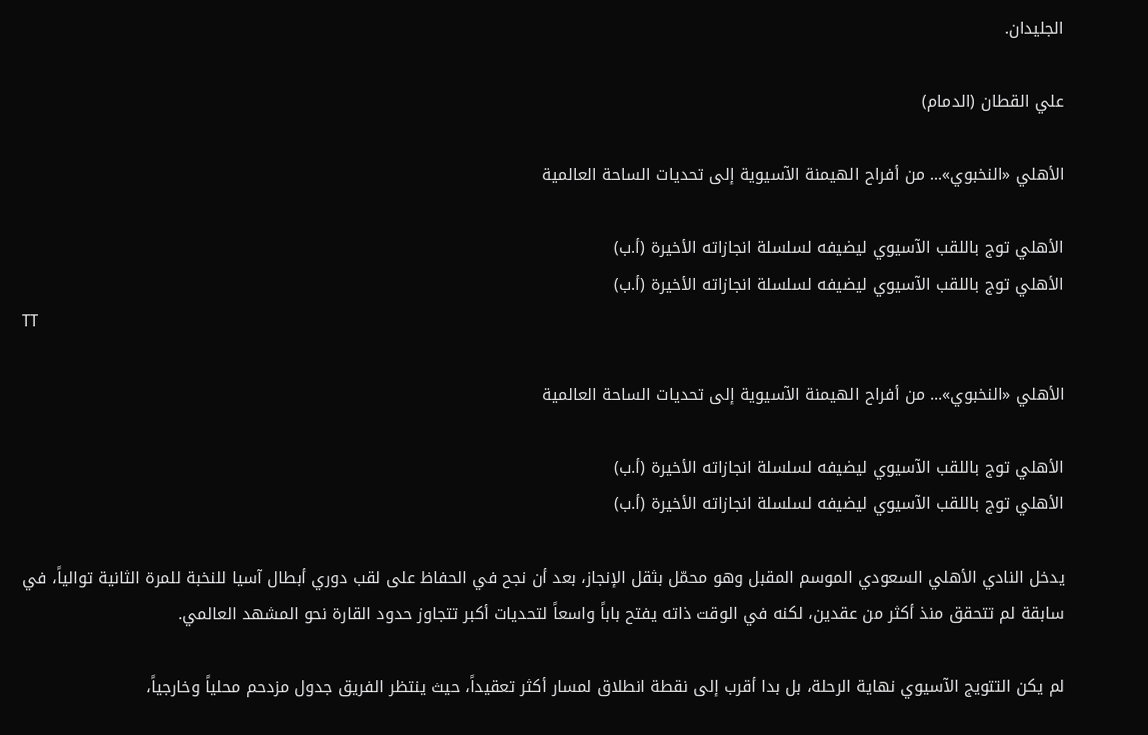الجليدان.

علي القطان (الدمام)

الأهلي «النخبوي»... من أفراح الهيمنة الآسيوية إلى تحديات الساحة العالمية

الأهلي توج باللقب الآسيوي ليضيفه لسلسلة انجازاته الأخيرة (أ.ب)
الأهلي توج باللقب الآسيوي ليضيفه لسلسلة انجازاته الأخيرة (أ.ب)
TT

الأهلي «النخبوي»... من أفراح الهيمنة الآسيوية إلى تحديات الساحة العالمية

الأهلي توج باللقب الآسيوي ليضيفه لسلسلة انجازاته الأخيرة (أ.ب)
الأهلي توج باللقب الآسيوي ليضيفه لسلسلة انجازاته الأخيرة (أ.ب)

يدخل النادي الأهلي السعودي الموسم المقبل وهو محمّل بثقل الإنجاز، بعد أن نجح في الحفاظ على لقب دوري أبطال آسيا للنخبة للمرة الثانية توالياً، في سابقة لم تتحقق منذ أكثر من عقدين، لكنه في الوقت ذاته يفتح باباً واسعاً لتحديات أكبر تتجاوز حدود القارة نحو المشهد العالمي.

لم يكن التتويج الآسيوي نهاية الرحلة، بل بدا أقرب إلى نقطة انطلاق لمسار أكثر تعقيداً، حيث ينتظر الفريق جدول مزدحم محلياً وخارجياً،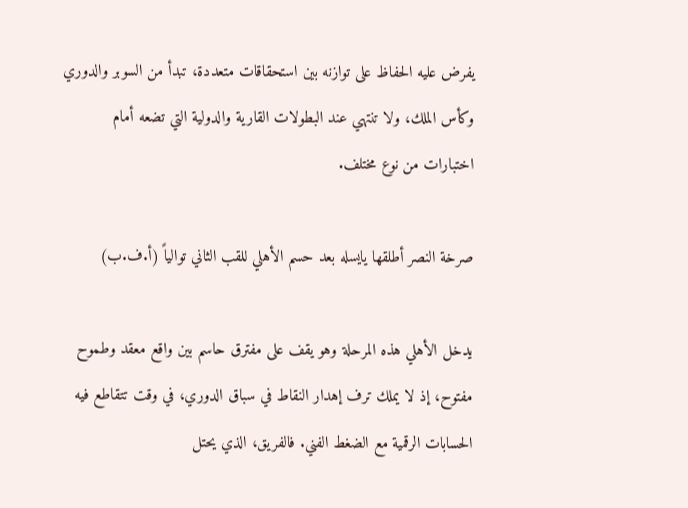يفرض عليه الحفاظ على توازنه بين استحقاقات متعددة، تبدأ من السوبر والدوري وكأس الملك، ولا تنتهي عند البطولات القارية والدولية التي تضعه أمام اختبارات من نوع مختلف.

صرخة النصر أطلقها يايسله بعد حسم الأهلي للقب الثاني توالياً (أ.ف.ب)

يدخل الأهلي هذه المرحلة وهو يقف على مفترق حاسم بين واقع معقد وطموح مفتوح، إذ لا يملك ترف إهدار النقاط في سباق الدوري، في وقت تتقاطع فيه الحسابات الرقمية مع الضغط الفني. فالفريق، الذي يحتل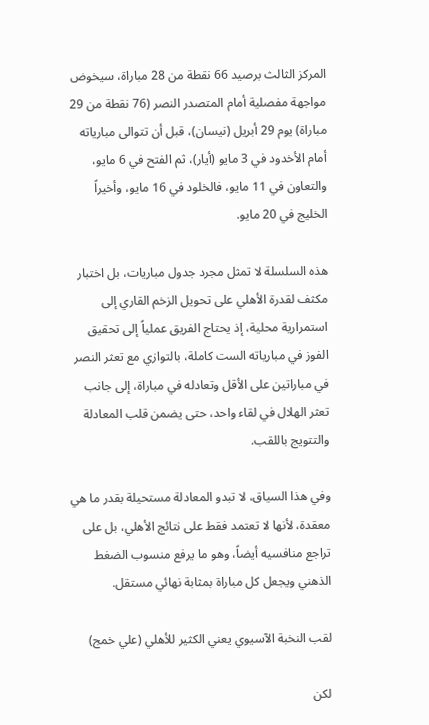المركز الثالث برصيد 66 نقطة من 28 مباراة، سيخوض مواجهة مفصلية أمام المتصدر النصر (76 نقطة من 29 مباراة) يوم 29 أبريل (نيسان)، قبل أن تتوالى مبارياته أمام الأخدود في 3 مايو (أيار)، ثم الفتح في 6 مايو، والتعاون في 11 مايو، فالخلود في 16 مايو، وأخيراً الخليج في 20 مايو.

هذه السلسلة لا تمثل مجرد جدول مباريات، بل اختبار مكثف لقدرة الأهلي على تحويل الزخم القاري إلى استمرارية محلية، إذ يحتاج الفريق عملياً إلى تحقيق الفوز في مبارياته الست كاملة، بالتوازي مع تعثر النصر في مباراتين على الأقل وتعادله في مباراة، إلى جانب تعثر الهلال في لقاء واحد، حتى يضمن قلب المعادلة والتتويج باللقب.

وفي هذا السياق، لا تبدو المعادلة مستحيلة بقدر ما هي معقدة، لأنها لا تعتمد فقط على نتائج الأهلي، بل على تراجع منافسيه أيضاً، وهو ما يرفع منسوب الضغط الذهني ويجعل كل مباراة بمثابة نهائي مستقل.

لقب النخبة الآسيوي يعني الكثير للأهلي (علي خمج)

لكن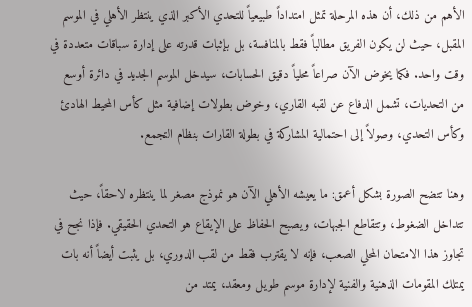الأهم من ذلك، أن هذه المرحلة تمثل امتداداً طبيعياً للتحدي الأكبر الذي ينتظر الأهلي في الموسم المقبل، حيث لن يكون الفريق مطالباً فقط بالمنافسة، بل بإثبات قدرته على إدارة سباقات متعددة في وقت واحد. فكما يخوض الآن صراعاً محلياً دقيق الحسابات، سيدخل الموسم الجديد في دائرة أوسع من التحديات، تشمل الدفاع عن لقبه القاري، وخوض بطولات إضافية مثل كأس المحيط الهادئ وكأس التحدي، وصولاً إلى احتمالية المشاركة في بطولة القارات بنظام التجمع.

وهنا تتضح الصورة بشكل أعمق: ما يعيشه الأهلي الآن هو نموذج مصغر لما ينتظره لاحقاً، حيث تتداخل الضغوط، وتتقاطع الجبهات، ويصبح الحفاظ على الإيقاع هو التحدي الحقيقي. فإذا نجح في تجاوز هذا الامتحان المحلي الصعب، فإنه لا يقترب فقط من لقب الدوري، بل يثبت أيضاً أنه بات يمتلك المقومات الذهنية والفنية لإدارة موسم طويل ومعقد، يمتد من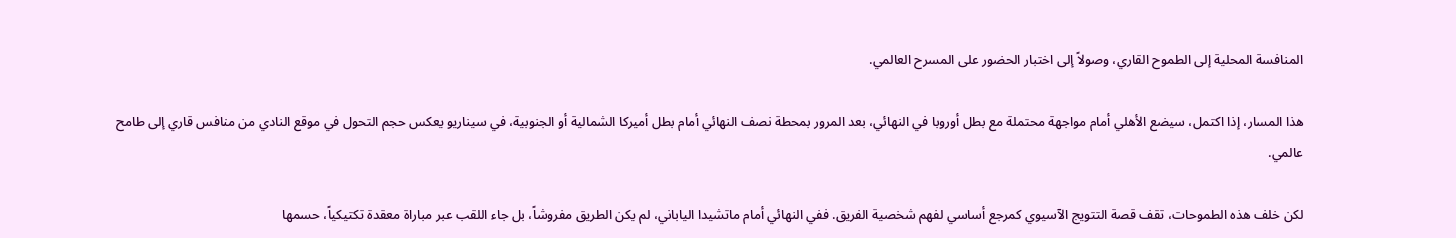المنافسة المحلية إلى الطموح القاري، وصولاً إلى اختبار الحضور على المسرح العالمي.

هذا المسار، إذا اكتمل، سيضع الأهلي أمام مواجهة محتملة مع بطل أوروبا في النهائي، بعد المرور بمحطة نصف النهائي أمام بطل أميركا الشمالية أو الجنوبية، في سيناريو يعكس حجم التحول في موقع النادي من منافس قاري إلى طامح عالمي.

لكن خلف هذه الطموحات، تقف قصة التتويج الآسيوي كمرجع أساسي لفهم شخصية الفريق. ففي النهائي أمام ماتشيدا الياباني، لم يكن الطريق مفروشاً، بل جاء اللقب عبر مباراة معقدة تكتيكياً، حسمها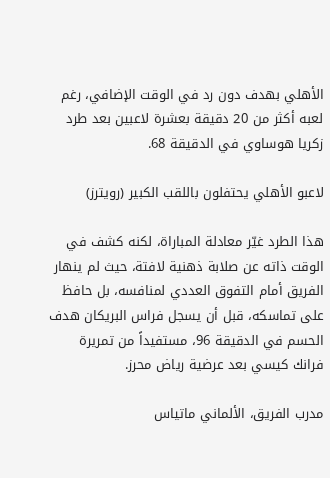الأهلي بهدف دون رد في الوقت الإضافي، رغم لعبه أكثر من 20 دقيقة بعشرة لاعبين بعد طرد زكريا هوساوي في الدقيقة 68.

لاعبو الأهلي يحتفلون باللقب الكبير (رويترز)

هذا الطرد غيّر معادلة المباراة، لكنه كشف في الوقت ذاته عن صلابة ذهنية لافتة، حيث لم ينهار الفريق أمام التفوق العددي لمنافسه، بل حافظ على تماسكه، قبل أن يسجل فراس البريكان هدف الحسم في الدقيقة 96، مستفيداً من تمريرة فرانك كيسي بعد عرضية رياض محرز.

مدرب الفريق، الألماني ماتياس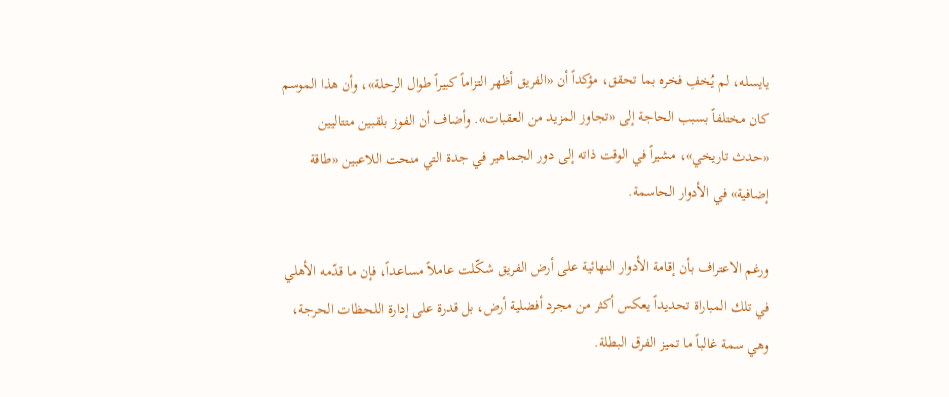يايسله، لم يُخفِ فخره بما تحقق، مؤكداً أن «الفريق أظهر التزاماً كبيراً طوال الرحلة»، وأن هذا الموسم كان مختلفاً بسبب الحاجة إلى «تجاوز المزيد من العقبات». وأضاف أن الفوز بلقبين متتاليين «حدث تاريخي»، مشيراً في الوقت ذاته إلى دور الجماهير في جدة التي منحت اللاعبين «طاقة إضافية» في الأدوار الحاسمة.

ورغم الاعتراف بأن إقامة الأدوار النهائية على أرض الفريق شكّلت عاملاً مساعداً، فإن ما قدّمه الأهلي في تلك المباراة تحديداً يعكس أكثر من مجرد أفضلية أرض، بل قدرة على إدارة اللحظات الحرجة، وهي سمة غالباً ما تميز الفرق البطلة.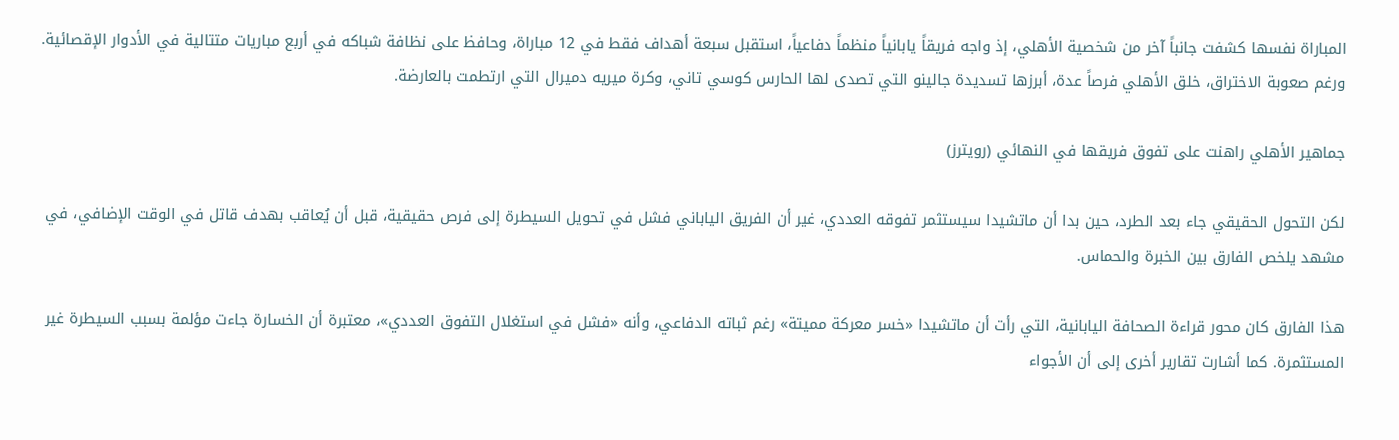المباراة نفسها كشفت جانباً آخر من شخصية الأهلي، إذ واجه فريقاً يابانياً منظماً دفاعياً، استقبل سبعة أهداف فقط في 12 مباراة، وحافظ على نظافة شباكه في أربع مباريات متتالية في الأدوار الإقصائية. ورغم صعوبة الاختراق، خلق الأهلي فرصاً عدة، أبرزها تسديدة جالينو التي تصدى لها الحارس كوسي تاني، وكرة ميريه دميرال التي ارتطمت بالعارضة.

جماهير الأهلي راهنت على تفوق فريقها في النهائي (رويترز)

لكن التحول الحقيقي جاء بعد الطرد، حين بدا أن ماتشيدا سيستثمر تفوقه العددي، غير أن الفريق الياباني فشل في تحويل السيطرة إلى فرص حقيقية، قبل أن يُعاقب بهدف قاتل في الوقت الإضافي، في مشهد يلخص الفارق بين الخبرة والحماس.

هذا الفارق كان محور قراءة الصحافة اليابانية، التي رأت أن ماتشيدا «خسر معركة مميتة» رغم ثباته الدفاعي، وأنه «فشل في استغلال التفوق العددي»، معتبرة أن الخسارة جاءت مؤلمة بسبب السيطرة غير المستثمرة. كما أشارت تقارير أخرى إلى أن الأجواء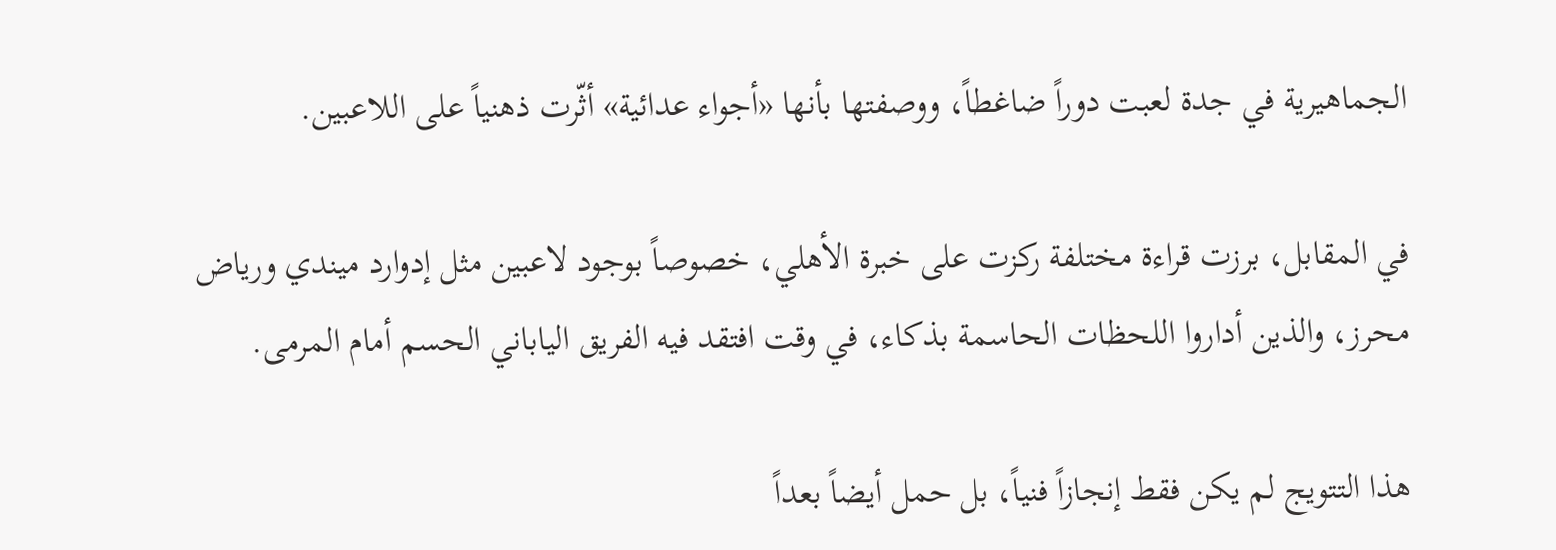الجماهيرية في جدة لعبت دوراً ضاغطاً، ووصفتها بأنها «أجواء عدائية» أثّرت ذهنياً على اللاعبين.

في المقابل، برزت قراءة مختلفة ركزت على خبرة الأهلي، خصوصاً بوجود لاعبين مثل إدوارد ميندي ورياض محرز، والذين أداروا اللحظات الحاسمة بذكاء، في وقت افتقد فيه الفريق الياباني الحسم أمام المرمى.

هذا التتويج لم يكن فقط إنجازاً فنياً، بل حمل أيضاً بعداً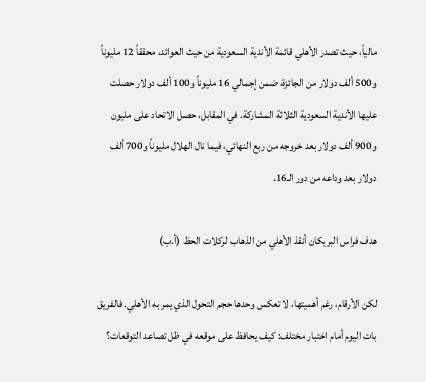مالياً، حيث تصدر الأهلي قائمة الأندية السعودية من حيث العوائد، محققاً 12 مليوناً و500 ألف دولار من الجائزة، ضمن إجمالي 16 مليوناً و100 ألف دولار حصلت عليها الأندية السعودية الثلاثة المشاركة. في المقابل، حصل الاتحاد على مليون و900 ألف دولار بعد خروجه من ربع النهائي، فيما نال الهلال مليوناً و700 ألف دولار بعد وداعه من دور الـ16.

هدف فراس البريكان أنقذ الأهلي من الذهاب لركلات الحظ (أ.ب)

لكن الأرقام، رغم أهميتها، لا تعكس وحدها حجم التحول الذي يمر به الأهلي. فالفريق بات اليوم أمام اختبار مختلف: كيف يحافظ على موقعه في ظل تصاعد التوقعات؟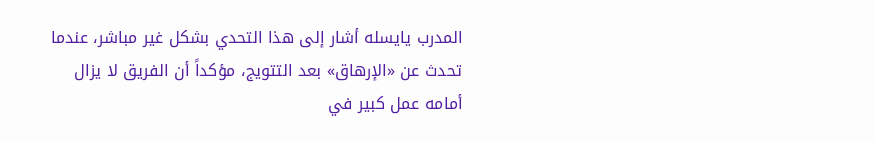المدرب يايسله أشار إلى هذا التحدي بشكل غير مباشر، عندما تحدث عن «الإرهاق» بعد التتويج، مؤكداً أن الفريق لا يزال أمامه عمل كبير في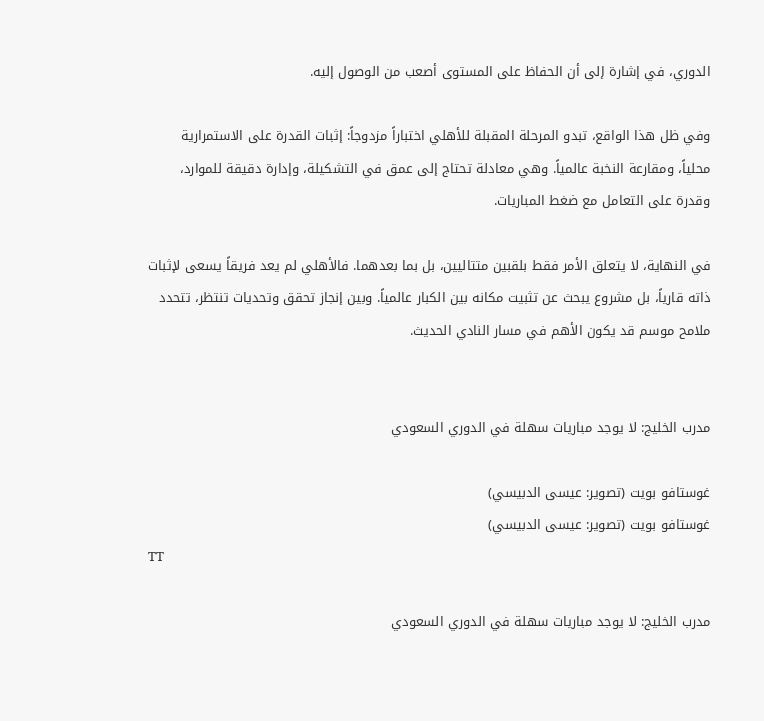الدوري، في إشارة إلى أن الحفاظ على المستوى أصعب من الوصول إليه.

وفي ظل هذا الواقع، تبدو المرحلة المقبلة للأهلي اختباراً مزدوجاً: إثبات القدرة على الاستمرارية محلياً، ومقارعة النخبة عالمياً. وهي معادلة تحتاج إلى عمق في التشكيلة، وإدارة دقيقة للموارد، وقدرة على التعامل مع ضغط المباريات.

في النهاية، لا يتعلق الأمر فقط بلقبين متتاليين، بل بما بعدهما. فالأهلي لم يعد فريقاً يسعى لإثبات ذاته قارياً، بل مشروع يبحث عن تثبيت مكانه بين الكبار عالمياً. وبين إنجاز تحقق وتحديات تنتظر، تتحدد ملامح موسم قد يكون الأهم في مسار النادي الحديث.


مدرب الخليج: لا يوجد مباريات سهلة في الدوري السعودي

غوستافو بويت (تصوير: عيسى الدبيسي)
غوستافو بويت (تصوير: عيسى الدبيسي)
TT

مدرب الخليج: لا يوجد مباريات سهلة في الدوري السعودي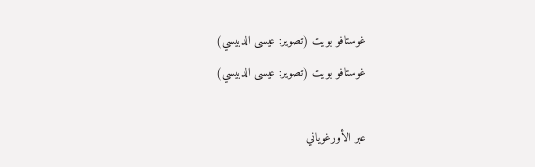غوستافو بويت (تصوير: عيسى الدبيسي)
غوستافو بويت (تصوير: عيسى الدبيسي)

عبر الأورغوياني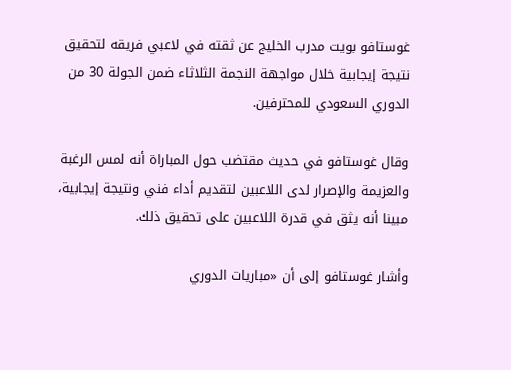غوستافو بويت مدرب الخليج عن ثقته في لاعبي فريقه لتحقيق نتيجة إيجابية خلال مواجهة النجمة الثلاثاء ضمن الجولة 30 من الدوري السعودي للمحترفين.

وقال غوستافو في حديث مقتضب حول المباراة أنه لمس الرغبة والعزيمة والإصرار لدى اللاعبين لتقديم أداء فني ونتيجة إيجابية، مبينا أنه يثق في قدرة اللاعبين على تحقيق ذلك.

وأشار غوستافو إلى أن «مباريات الدوري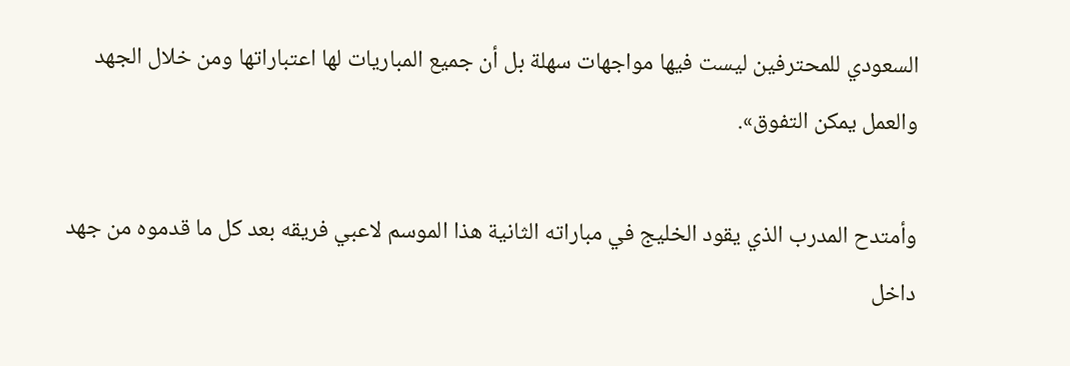السعودي للمحترفين ليست فيها مواجهات سهلة بل أن جميع المباريات لها اعتباراتها ومن خلال الجهد والعمل يمكن التفوق».

وأمتدح المدرب الذي يقود الخليج في مباراته الثانية هذا الموسم لاعبي فريقه بعد كل ما قدموه من جهد داخل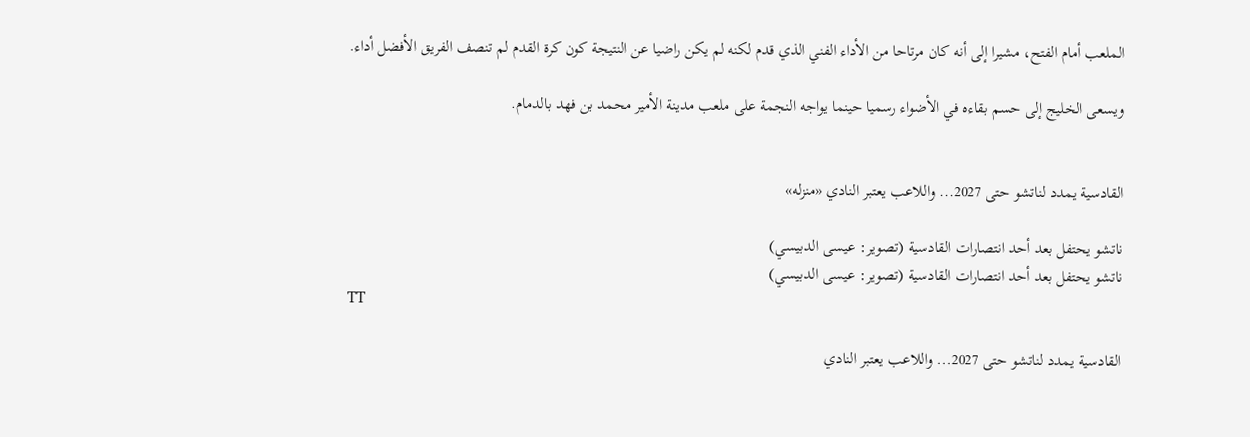الملعب أمام الفتح، مشيرا إلى أنه كان مرتاحا من الأداء الفني الذي قدم لكنه لم يكن راضيا عن النتيجة كون كرة القدم لم تنصف الفريق الأفضل أداء.

ويسعى الخليج إلى حسم بقاءه في الأضواء رسميا حينما يواجه النجمة على ملعب مدينة الأمير محمد بن فهد بالدمام.


القادسية يمدد لناتشو حتى 2027... واللاعب يعتبر النادي «منزله»

ناتشو يحتفل بعد أحد انتصارات القادسية (تصوير: عيسى الدبيسي)
ناتشو يحتفل بعد أحد انتصارات القادسية (تصوير: عيسى الدبيسي)
TT

القادسية يمدد لناتشو حتى 2027... واللاعب يعتبر النادي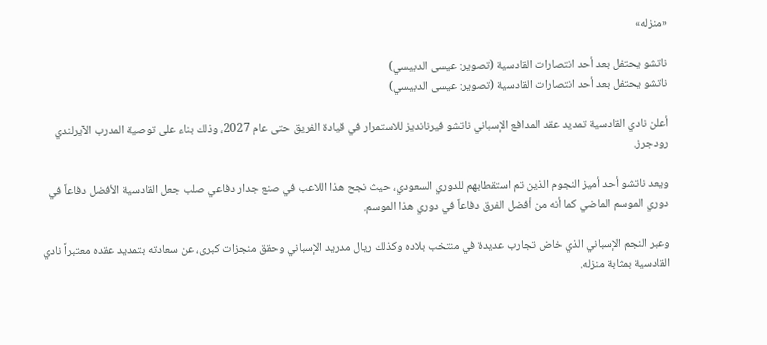«منزله»

ناتشو يحتفل بعد أحد انتصارات القادسية (تصوير: عيسى الدبيسي)
ناتشو يحتفل بعد أحد انتصارات القادسية (تصوير: عيسى الدبيسي)

أعلن نادي القادسية تمديد عقد المدافع الإسباني ناتشو فيرنانديز للاستمرار في قيادة الفريق حتى عام 2027، وذلك بناء على توصية المدرب الآيرلندي رودجرز.

ويعد ناتشو أحد أميز النجوم الذين تم استقطابهم للدوري السعودي، حيث نجح هذا اللاعب في صنع جدار دفاعي صلب جعل القادسية الأفضل دفاعاً في دوري الموسم الماضي كما أنه من أفضل الفرق دفاعاً في دوري هذا الموسم.

وعبر النجم الإسباني الذي خاض تجارب عديدة في منتخب بلاده وكذلك ريال مدريد الإسباني وحقق منجزات كبرى، عن سعادته بتمديد عقده معتبراً نادي القادسية بمثابة منزله.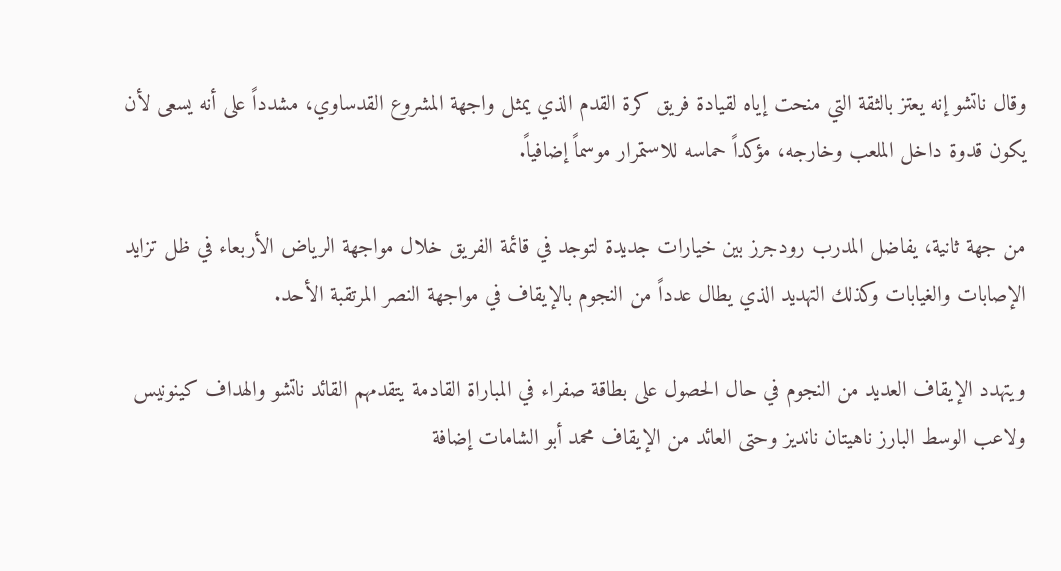وقال ناتشو إنه يعتز بالثقة التي منحت إياه لقيادة فريق كرة القدم الذي يمثل واجهة المشروع القدساوي، مشدداً على أنه يسعى لأن يكون قدوة داخل الملعب وخارجه، مؤكداً حماسه للاستمرار موسماً إضافياً.

من جهة ثانية، يفاضل المدرب رودجرز بين خيارات جديدة لتوجد في قائمة الفريق خلال مواجهة الرياض الأربعاء في ظل تزايد الإصابات والغيابات وكذلك التهديد الذي يطال عدداً من النجوم بالإيقاف في مواجهة النصر المرتقبة الأحد.

ويتهدد الإيقاف العديد من النجوم في حال الحصول على بطاقة صفراء في المباراة القادمة يتقدمهم القائد ناتشو والهداف كينونيس ولاعب الوسط البارز ناهيتان نانديز وحتى العائد من الإيقاف محمد أبو الشامات إضافة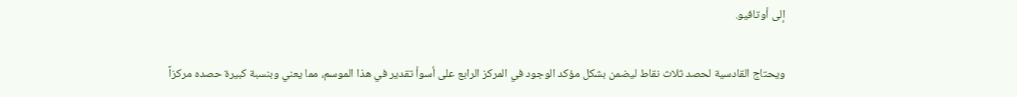إلى أوتافيو.

ويحتاج القادسية لحصد ثلاث نقاط ليضمن بشكل مؤكد الوجود في المركز الرابع على أسوأ تقدير في هذا الموسم، مما يعني وبنسبة كبيرة حصده مركزاً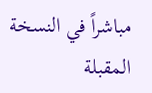مباشراً في النسخة المقبلة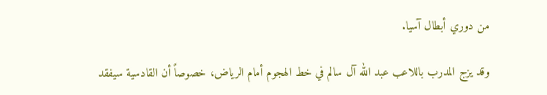من دوري أبطال آسيا.

وقد يزج المدرب باللاعب عبد الله آل سالم في خط الهجوم أمام الرياض، خصوصاً أن القادسية سيفقد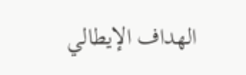الهداف الإيطالي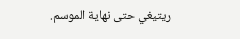ريتيغي حتى نهاية الموسم.